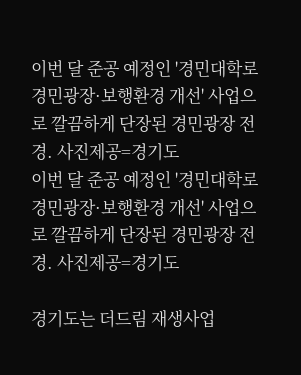이번 달 준공 예정인 '경민대학로 경민광장·보행환경 개선' 사업으로 깔끔하게 단장된 경민광장 전경. 사진제공=경기도
이번 달 준공 예정인 '경민대학로 경민광장·보행환경 개선' 사업으로 깔끔하게 단장된 경민광장 전경. 사진제공=경기도

경기도는 더드림 재생사업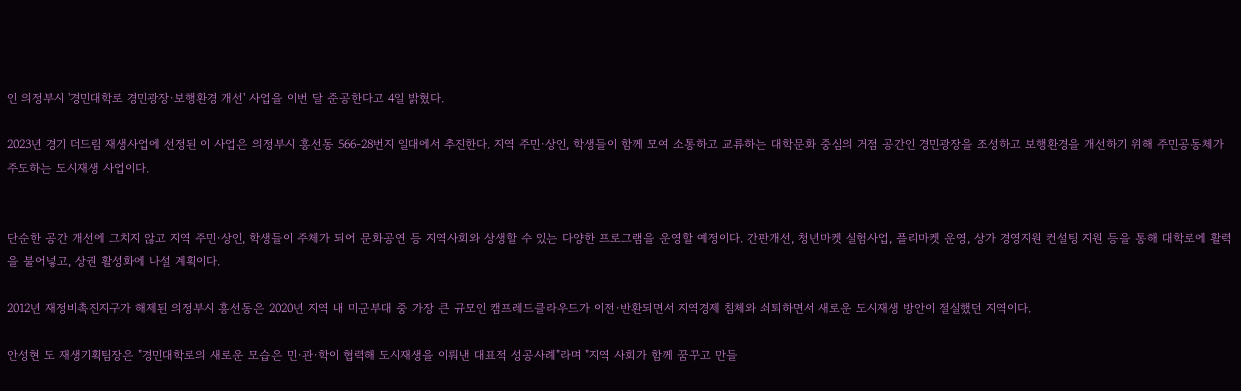인 의정부시 '경민대학로 경민광장·보행환경 개선' 사업을 이번 달 준공한다고 4일 밝혔다.

2023년 경기 더드림 재생사업에 선정된 이 사업은 의정부시 흥선동 566-28번지 일대에서 추진한다. 지역 주민·상인, 학생들이 함께 모여 소통하고 교류하는 대학문화 중심의 거점 공간인 경민광장을 조성하고 보행환경을 개선하기 위해 주민공동체가 주도하는 도시재생 사업이다.


단순한 공간 개선에 그치지 않고 지역 주민·상인, 학생들이 주체가 되어 문화공연 등 지역사회와 상생할 수 있는 다양한 프로그램을 운영할 예정이다. 간판개선, 청년마켓 실험사업, 플리마켓 운영, 상가 경영지원 컨설팅 지원 등을 통해 대학로에 활력을 불어넣고, 상권 활성화에 나설 계획이다.

2012년 재정비촉진지구가 해제된 의정부시 흥선동은 2020년 지역 내 미군부대 중 가장 큰 규모인 캠프레드클라우드가 이전·반환되면서 지역경제 침체와 쇠퇴하면서 새로운 도시재생 방안이 절실했던 지역이다.

안성현 도 재생기획팀장은 "경민대학로의 새로운 모습은 민·관·학이 협력해 도시재생을 이뤄낸 대표적 성공사례"라며 "지역 사회가 함께 꿈꾸고 만들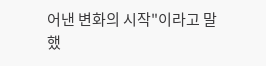어낸 변화의 시작"이라고 말했